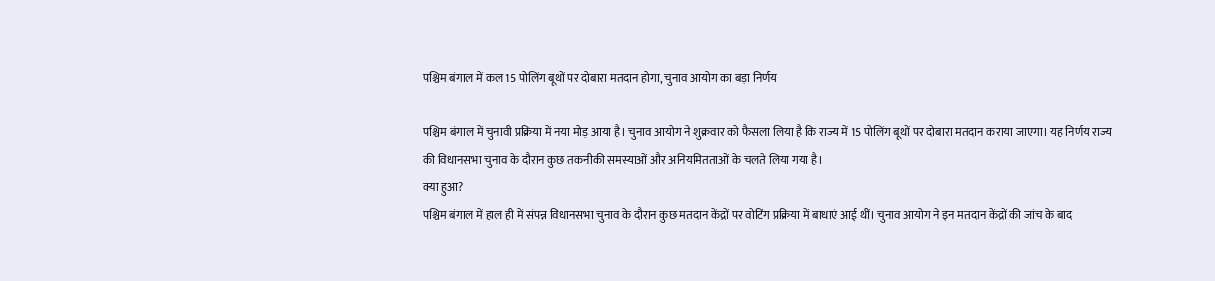पश्चिम बंगाल में कल 15 पोलिंग बूथों पर दोबारा मतदान होगा, चुनाव आयोग का बड़ा निर्णय

पश्चिम बंगाल में चुनावी प्रक्रिया में नया मोड़ आया है। चुनाव आयोग ने शुक्रवार को फैसला लिया है कि राज्य में 15 पोलिंग बूथों पर दोबारा मतदान कराया जाएगा। यह निर्णय राज्य की विधानसभा चुनाव के दौरान कुछ तकनीकी समस्याओं और अनियमितताओं के चलते लिया गया है।
क्या हुआ?
पश्चिम बंगाल में हाल ही में संपन्न विधानसभा चुनाव के दौरान कुछ मतदान केंद्रों पर वोटिंग प्रक्रिया में बाधाएं आई थीं। चुनाव आयोग ने इन मतदान केंद्रों की जांच के बाद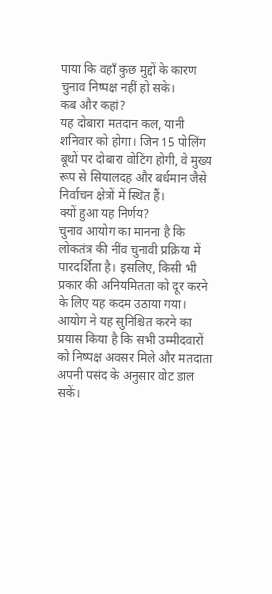पाया कि वहाँ कुछ मुद्दों के कारण चुनाव निष्पक्ष नहीं हो सके।
कब और कहां?
यह दोबारा मतदान कल, यानी शनिवार को होगा। जिन 15 पोलिंग बूथों पर दोबारा वोटिंग होगी, वे मुख्य रूप से सियालदह और बर्धमान जैसे निर्वाचन क्षेत्रों में स्थित हैं।
क्यों हुआ यह निर्णय?
चुनाव आयोग का मानना है कि लोकतंत्र की नींव चुनावी प्रक्रिया में पारदर्शिता है। इसलिए, किसी भी प्रकार की अनियमितता को दूर करने के लिए यह कदम उठाया गया। आयोग ने यह सुनिश्चित करने का प्रयास किया है कि सभी उम्मीदवारों को निष्पक्ष अवसर मिले और मतदाता अपनी पसंद के अनुसार वोट डाल सकें।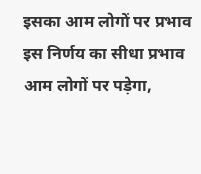इसका आम लोगों पर प्रभाव
इस निर्णय का सीधा प्रभाव आम लोगों पर पड़ेगा,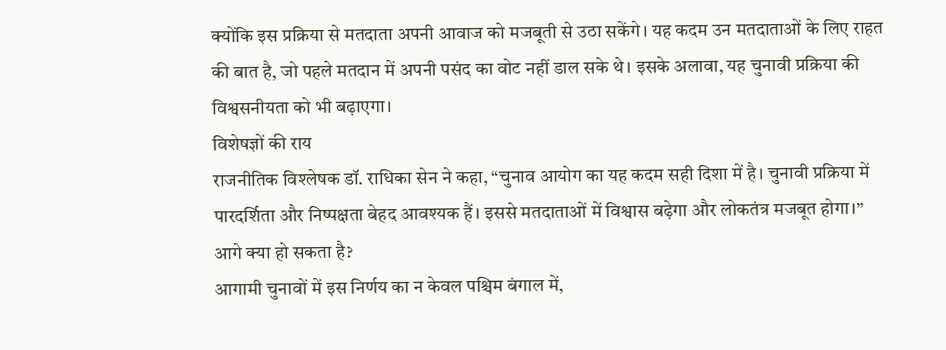क्योंकि इस प्रक्रिया से मतदाता अपनी आवाज को मजबूती से उठा सकेंगे। यह कदम उन मतदाताओं के लिए राहत की बात है, जो पहले मतदान में अपनी पसंद का वोट नहीं डाल सके थे। इसके अलावा, यह चुनावी प्रक्रिया की विश्वसनीयता को भी बढ़ाएगा।
विशेषज्ञों की राय
राजनीतिक विश्लेषक डॉ. राधिका सेन ने कहा, “चुनाव आयोग का यह कदम सही दिशा में है। चुनावी प्रक्रिया में पारदर्शिता और निष्पक्षता बेहद आवश्यक हैं। इससे मतदाताओं में विश्वास बढ़ेगा और लोकतंत्र मजबूत होगा।”
आगे क्या हो सकता है?
आगामी चुनावों में इस निर्णय का न केवल पश्चिम बंगाल में,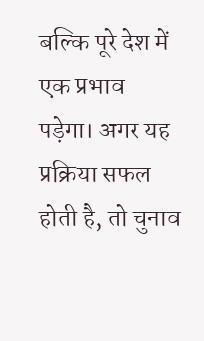बल्कि पूरे देश में एक प्रभाव पड़ेगा। अगर यह प्रक्रिया सफल होती है, तो चुनाव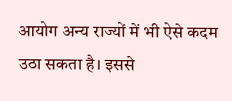आयोग अन्य राज्यों में भी ऐसे कदम उठा सकता है। इससे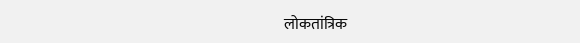लोकतांत्रिक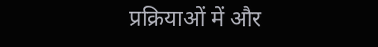प्रक्रियाओं में और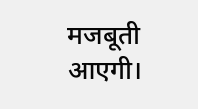मजबूती आएगी।